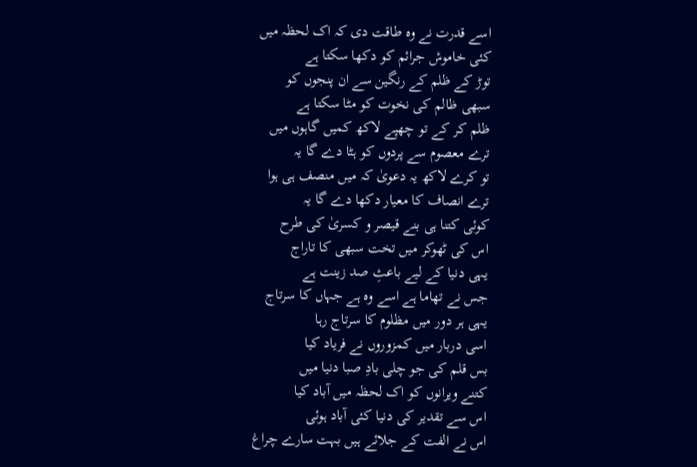اسے قدرت نے وہ طاقت دی کہ اک لحظہ میں
کئی خاموش جرائم کو دکھا سکتا ہے
توڑ کے ظلم کے رنگین سے ان پنجوں کو
سبھی ظالم کی نخوت کو مٹا سکتا ہے
ظلم کر کے تو چھپے لاکھ کمیں گاہوں میں
ترے معصوم سے پردوں کو ہٹا دے گا یہ
تو کرے لاکھ یہ دعویٰ کہ میں منصف ہی ہوا
ترے انصاف کا معیار دکھا دے گا یہ
کوئی کتنا ہی بنے قیصر و کسریٰ کی طرح
اس کی ٹھوکر میں تخت سبھی کا تاراج
یہی دنیا کے لیے باعثِ صد زینت ہے
جس نے تھاما ہے اسے وہ ہے جہاں کا سرتاج
یہی ہر دور میں مظلوم کا سرتاج رہا
اسی دربار میں کمزوروں نے فریاد کیا
بس قلم کی جو چلی بادِ صبا دنیا میں
کتنے ویرانوں کو اک لحظہ میں آباد کیا
اس سے تقدیر کی دنیا کئی آباد ہوئی
اس نے الفت کے جلائے ہیں بہت سارے چراغ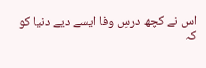اس نے کچھ درسِ وفا ایسے دیے دنیا کو
کہ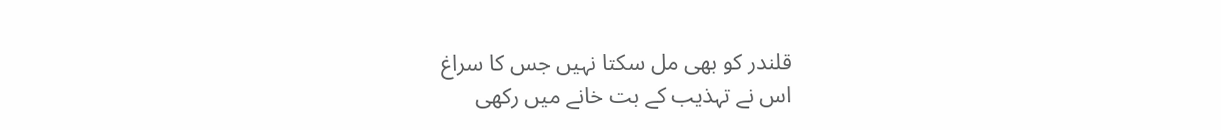قلندر کو بھی مل سکتا نہیں جس کا سراغ
اس نے تہذیب کے بت خانے میں رکھی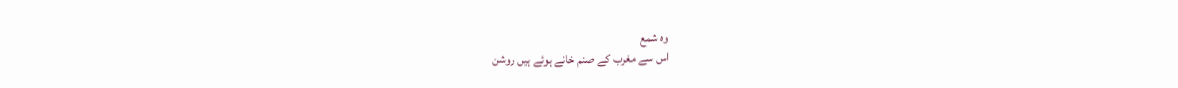وہ شمع
اس سے مغرب کے صنم خانے ہوئے ہیں روشن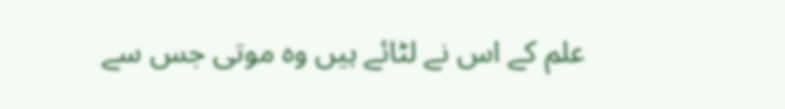علم کے اس نے لٹائے ہیں وہ موتی جس سے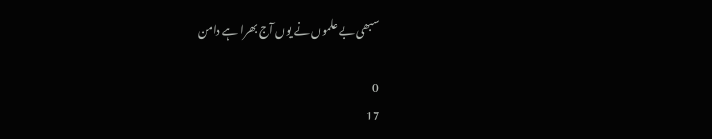سبھی بے علموں نے یوں آج بھرا ہے دامن

0
17